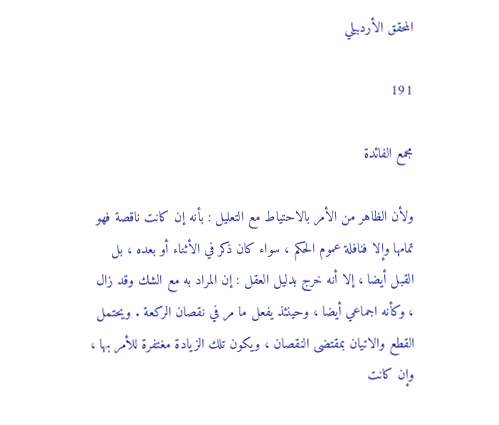المحقق الأردبيلي

191

مجمع الفائدة

ولأن الظاهر من الأمر بالاحتياط مع التعليل : بأنه إن كانت ناقصة فهو تمامها وإلا فنافلة عموم الحكم ، سواء كان ذكر في الأثناء أو بعده ، بل القبل أيضا ، إلا أنه خرج بدليل العقل : إن المراد به مع الشك وقد زال ، وكأنه اجماعي أيضا ، وحينئذ يفعل ما مر في نقصان الركعة . ويحتمل القطع والاتيان بمقتضى النقصان ، ويكون تلك الزيادة مغتفرة للأمر بها ، وإن كانت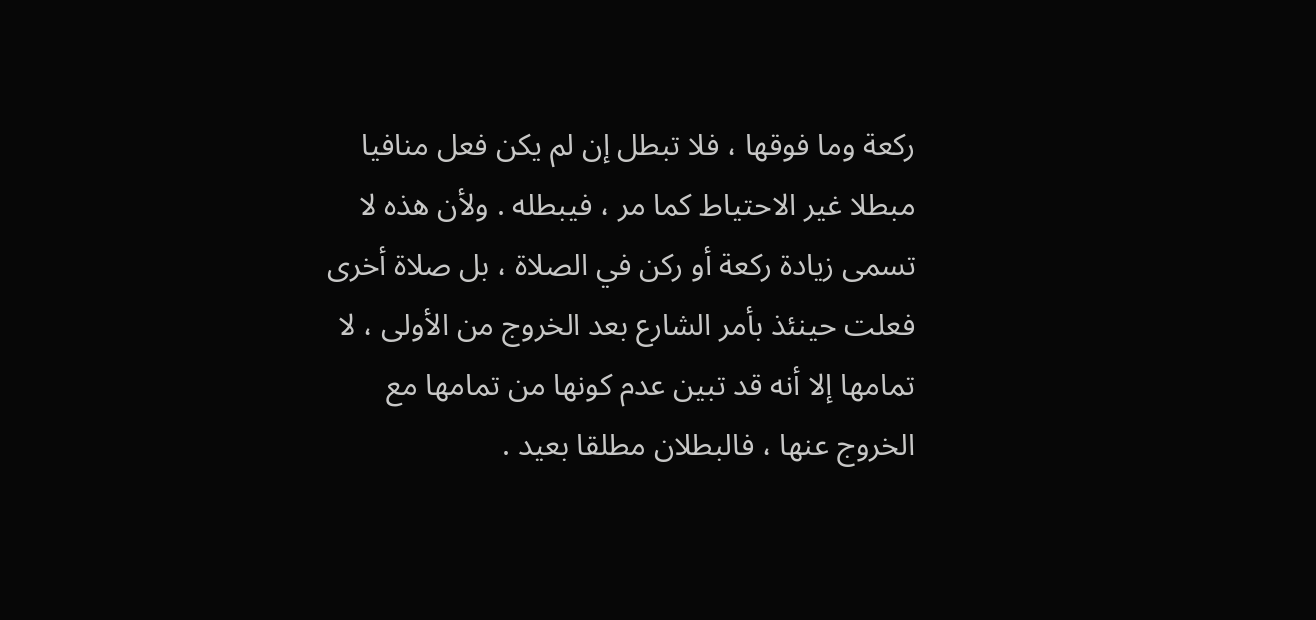ركعة وما فوقها ، فلا تبطل إن لم يكن فعل منافيا مبطلا غير الاحتياط كما مر ، فيبطله . ولأن هذه لا تسمى زيادة ركعة أو ركن في الصلاة ، بل صلاة أخرى فعلت حينئذ بأمر الشارع بعد الخروج من الأولى ، لا تمامها إلا أنه قد تبين عدم كونها من تمامها مع الخروج عنها ، فالبطلان مطلقا بعيد .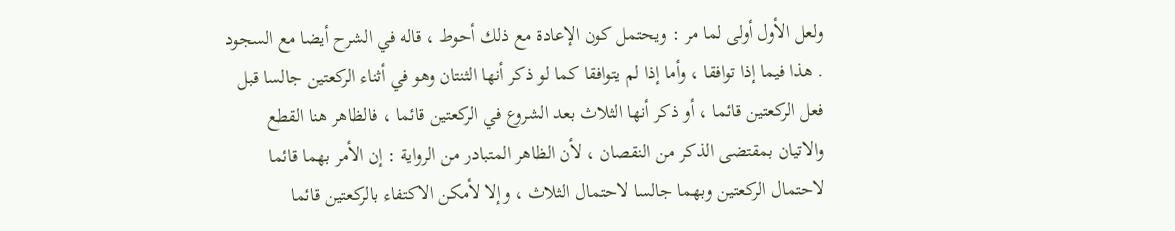ولعل الأول أولى لما مر : ويحتمل كون الإعادة مع ذلك أحوط ، قاله في الشرح أيضا مع السجود . هذا فيما إذا توافقا ، وأما إذا لم يتوافقا كما لو ذكر أنها الثنتان وهو في أثناء الركعتين جالسا قبل فعل الركعتين قائما ، أو ذكر أنها الثلاث بعد الشروع في الركعتين قائما ، فالظاهر هنا القطع والاتيان بمقتضى الذكر من النقصان ، لأن الظاهر المتبادر من الرواية : إن الأمر بهما قائما لاحتمال الركعتين وبهما جالسا لاحتمال الثلاث ، وإلا لأمكن الاكتفاء بالركعتين قائما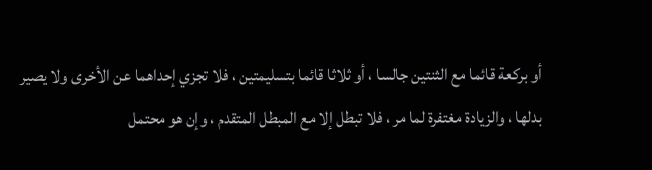أو بركعة قائما مع الثنتين جالسا ، أو ثلاثا قائما بتسليمتين ، فلا تجزي إحداهما عن الأخرى ولا يصير بدلها ، والزيادة مغتفرة لما مر ، فلا تبطل إلا مع المبطل المتقدم ، وإن هو محتمل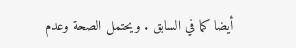أيضا كما في السابق . ويحتمل الصحة وعدم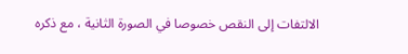الالتفات إلى النقص خصوصا في الصورة الثانية ، مع ذكره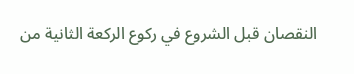النقصان قبل الشروع في ركوع الركعة الثانية من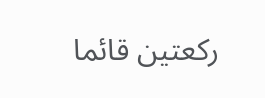ركعتين قائما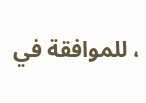، للموافقة في